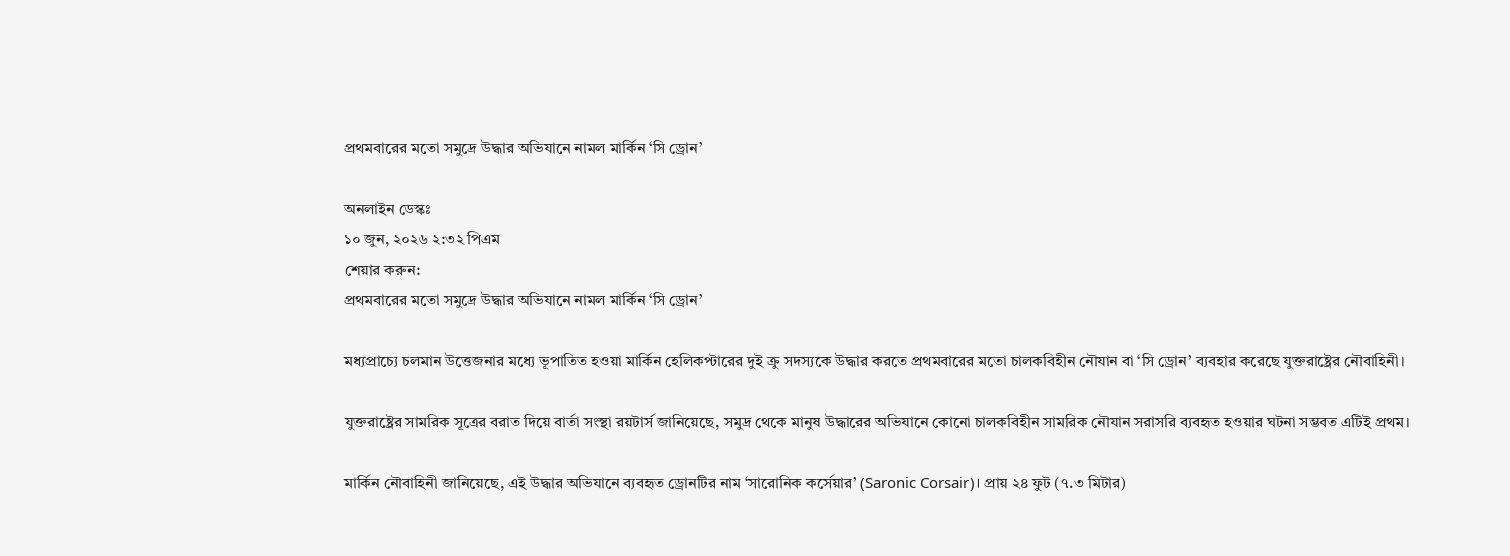প্রথমবারের মতো সমুদ্রে উদ্ধার অভিযানে নামল মার্কিন ‘সি ড্রোন’

অনলাইন ডেস্কঃ
১০ জুন, ২০২৬ ২:৩২ পিএম
শেয়ার করুন:
প্রথমবারের মতো সমুদ্রে উদ্ধার অভিযানে নামল মার্কিন ‘সি ড্রোন’

মধ্যপ্রাচ্যে চলমান উত্তেজনার মধ্যে ভূপাতিত হওয়া মার্কিন হেলিকপ্টারের দুই ক্রু সদস্যকে উদ্ধার করতে প্রথমবারের মতো চালকবিহীন নৌযান বা ‘সি ড্রোন’ ব্যবহার করেছে যুক্তরাষ্ট্রের নৌবাহিনী।

যুক্তরাষ্ট্রের সামরিক সূত্রের বরাত দিয়ে বার্তা সংস্থা রয়টার্স জানিয়েছে, সমুদ্র থেকে মানুষ উদ্ধারের অভিযানে কোনো চালকবিহীন সামরিক নৌযান সরাসরি ব্যবহৃত হওয়ার ঘটনা সম্ভবত এটিই প্রথম।

মার্কিন নৌবাহিনী জানিয়েছে, এই উদ্ধার অভিযানে ব্যবহৃত ড্রোনটির নাম ‘সারোনিক কর্সেয়ার’ (Saronic Corsair)। প্রায় ২৪ ফুট (৭.৩ মিটার)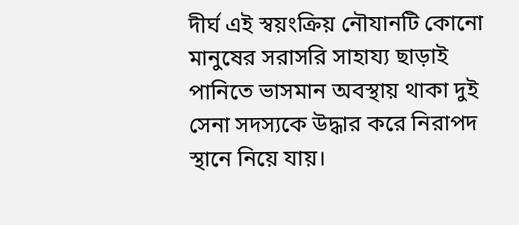দীর্ঘ এই স্বয়ংক্রিয় নৌযানটি কোনো মানুষের সরাসরি সাহায্য ছাড়াই পানিতে ভাসমান অবস্থায় থাকা দুই সেনা সদস্যকে উদ্ধার করে নিরাপদ স্থানে নিয়ে যায়।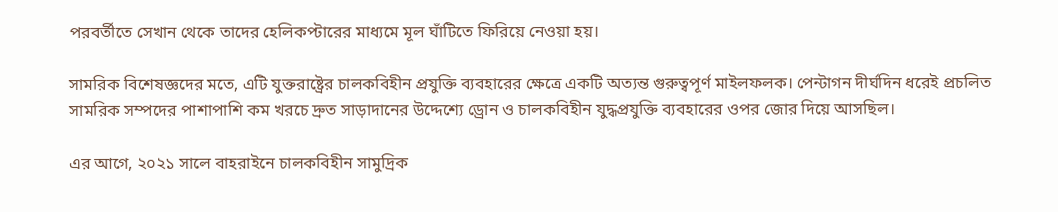পরবর্তীতে সেখান থেকে তাদের হেলিকপ্টারের মাধ্যমে মূল ঘাঁটিতে ফিরিয়ে নেওয়া হয়।

সামরিক বিশেষজ্ঞদের মতে, এটি যুক্তরাষ্ট্রের চালকবিহীন প্রযুক্তি ব্যবহারের ক্ষেত্রে একটি অত্যন্ত গুরুত্বপূর্ণ মাইলফলক। পেন্টাগন দীর্ঘদিন ধরেই প্রচলিত সামরিক সম্পদের পাশাপাশি কম খরচে দ্রুত সাড়াদানের উদ্দেশ্যে ড্রোন ও চালকবিহীন যুদ্ধপ্রযুক্তি ব্যবহারের ওপর জোর দিয়ে আসছিল।

এর আগে, ২০২১ সালে বাহরাইনে চালকবিহীন সামুদ্রিক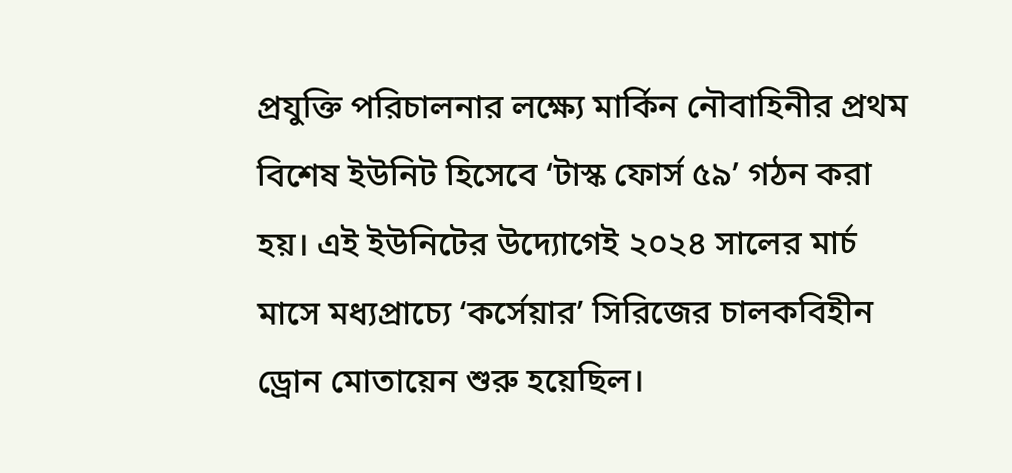প্রযুক্তি পরিচালনার লক্ষ্যে মার্কিন নৌবাহিনীর প্রথম বিশেষ ইউনিট হিসেবে ‘টাস্ক ফোর্স ৫৯’ গঠন করা হয়। এই ইউনিটের উদ্যোগেই ২০২৪ সালের মার্চ মাসে মধ্যপ্রাচ্যে ‘কর্সেয়ার’ সিরিজের চালকবিহীন ড্রোন মোতায়েন শুরু হয়েছিল।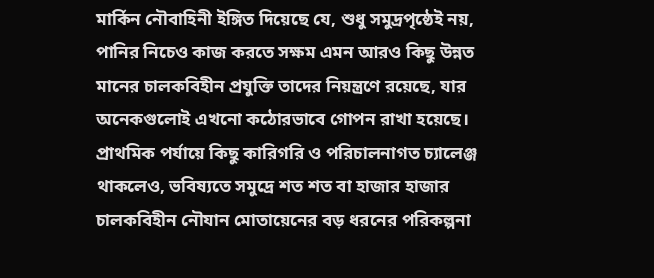মার্কিন নৌবাহিনী ইঙ্গিত দিয়েছে যে, শুধু সমুদ্রপৃষ্ঠেই নয়, পানির নিচেও কাজ করতে সক্ষম এমন আরও কিছু উন্নত মানের চালকবিহীন প্রযুক্তি তাদের নিয়ন্ত্রণে রয়েছে, যার অনেকগুলোই এখনো কঠোরভাবে গোপন রাখা হয়েছে। প্রাথমিক পর্যায়ে কিছু কারিগরি ও পরিচালনাগত চ্যালেঞ্জ থাকলেও, ভবিষ্যতে সমুদ্রে শত শত বা হাজার হাজার চালকবিহীন নৌযান মোতায়েনের বড় ধরনের পরিকল্পনা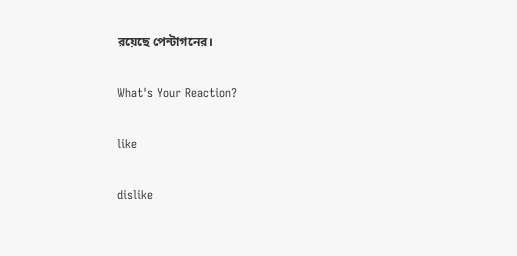রয়েছে পেন্টাগনের।

What's Your Reaction?

like

dislike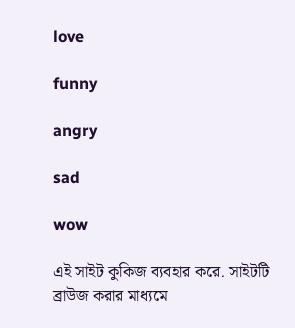love

funny

angry

sad

wow

এই সাইট কুকিজ ব্যবহার করে. সাইটটি ব্রাউজ করার মাধ্যমে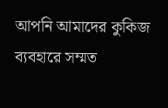আপনি আমাদের কুকিজ ব্যবহারে সম্মত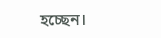হচ্ছেন।